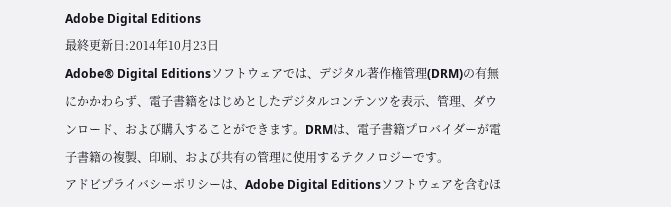Adobe Digital Editions
最終更新日:2014年10月23日
Adobe® Digital Editionsソフトウェアでは、デジタル著作権管理(DRM)の有無にかかわらず、電子書籍をはじめとしたデジタルコンテンツを表示、管理、ダウンロード、および購入することができます。DRMは、電子書籍プロバイダーが電子書籍の複製、印刷、および共有の管理に使用するテクノロジーです。
アドビプライバシーポリシーは、Adobe Digital Editionsソフトウェアを含むほ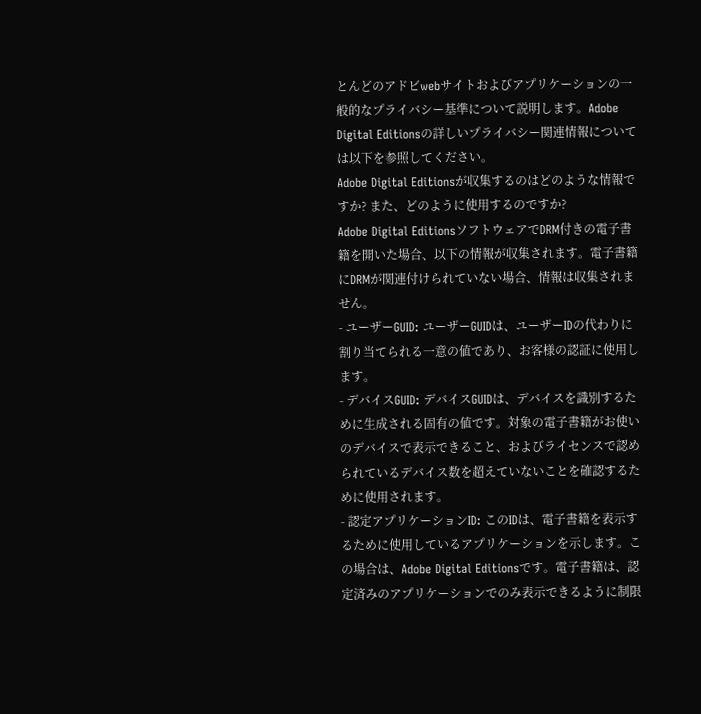とんどのアドビwebサイトおよびアプリケーションの一般的なプライバシー基準について説明します。Adobe Digital Editionsの詳しいプライバシー関連情報については以下を参照してください。
Adobe Digital Editionsが収集するのはどのような情報ですか? また、どのように使用するのですか?
Adobe Digital EditionsソフトウェアでDRM付きの電子書籍を開いた場合、以下の情報が収集されます。電子書籍にDRMが関連付けられていない場合、情報は収集されません。
- ユーザーGUID: ユーザーGUIDは、ユーザーIDの代わりに割り当てられる一意の値であり、お客様の認証に使用します。
- デバイスGUID: デバイスGUIDは、デバイスを識別するために生成される固有の値です。対象の電子書籍がお使いのデバイスで表示できること、およびライセンスで認められているデバイス数を超えていないことを確認するために使用されます。
- 認定アプリケーションID: このIDは、電子書籍を表示するために使用しているアプリケーションを示します。この場合は、Adobe Digital Editionsです。電子書籍は、認定済みのアプリケーションでのみ表示できるように制限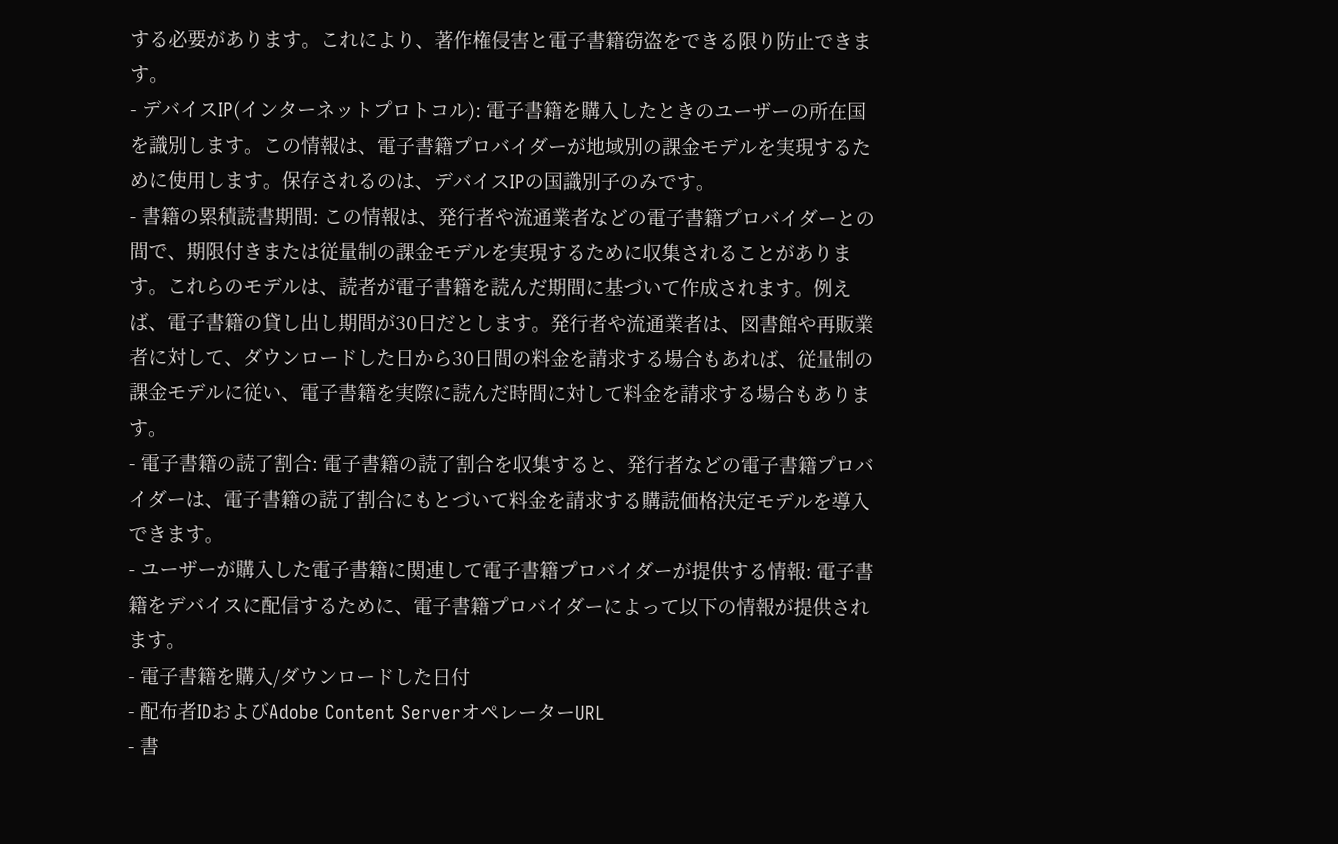する必要があります。これにより、著作権侵害と電子書籍窃盗をできる限り防止できます。
- デバイスIP(インターネットプロトコル): 電子書籍を購入したときのユーザーの所在国を識別します。この情報は、電子書籍プロバイダーが地域別の課金モデルを実現するために使用します。保存されるのは、デバイスIPの国識別子のみです。
- 書籍の累積読書期間: この情報は、発行者や流通業者などの電子書籍プロバイダーとの間で、期限付きまたは従量制の課金モデルを実現するために収集されることがあります。これらのモデルは、読者が電子書籍を読んだ期間に基づいて作成されます。例えば、電子書籍の貸し出し期間が30日だとします。発行者や流通業者は、図書館や再販業者に対して、ダウンロードした日から30日間の料金を請求する場合もあれば、従量制の課金モデルに従い、電子書籍を実際に読んだ時間に対して料金を請求する場合もあります。
- 電子書籍の読了割合: 電子書籍の読了割合を収集すると、発行者などの電子書籍プロバイダーは、電子書籍の読了割合にもとづいて料金を請求する購読価格決定モデルを導入できます。
- ユーザーが購入した電子書籍に関連して電子書籍プロバイダーが提供する情報: 電子書籍をデバイスに配信するために、電子書籍プロバイダーによって以下の情報が提供されます。
- 電子書籍を購入/ダウンロードした日付
- 配布者IDおよびAdobe Content ServerオペレーターURL
- 書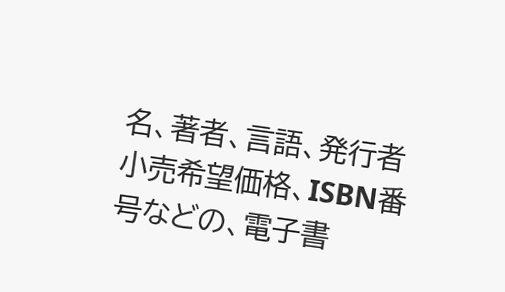名、著者、言語、発行者小売希望価格、ISBN番号などの、電子書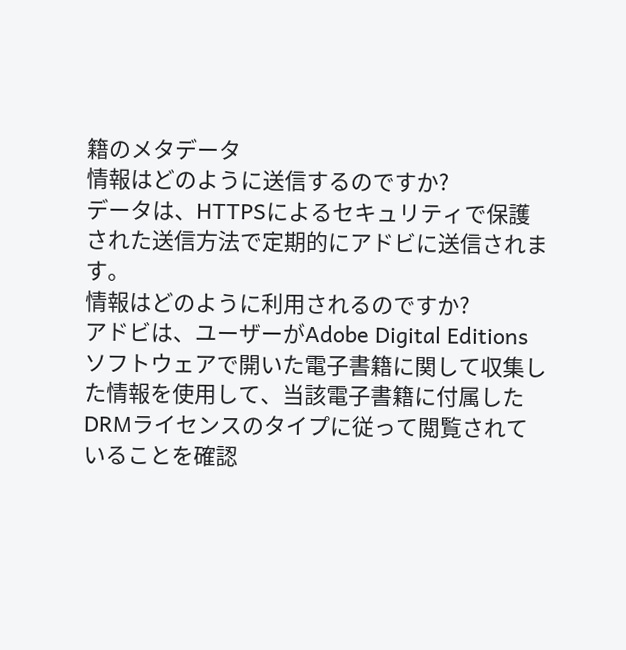籍のメタデータ
情報はどのように送信するのですか?
データは、HTTPSによるセキュリティで保護された送信方法で定期的にアドビに送信されます。
情報はどのように利用されるのですか?
アドビは、ユーザーがAdobe Digital Editionsソフトウェアで開いた電子書籍に関して収集した情報を使用して、当該電子書籍に付属したDRMライセンスのタイプに従って閲覧されていることを確認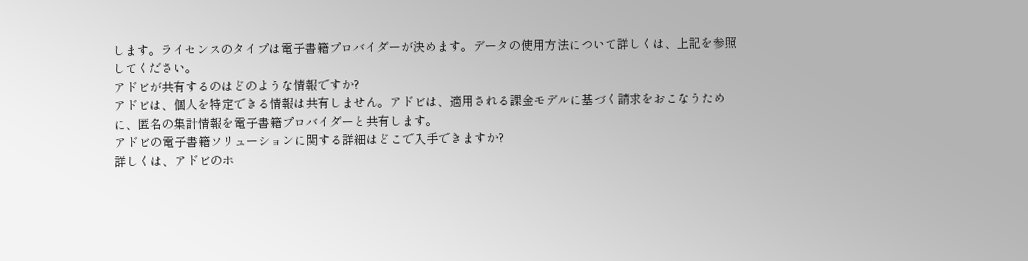します。ライセンスのタイプは電子書籍プロバイダーが決めます。データの使用方法について詳しくは、上記を参照してください。
アドビが共有するのはどのような情報ですか?
アドビは、個人を特定できる情報は共有しません。アドビは、適用される課金モデルに基づく請求をおこなうために、匿名の集計情報を電子書籍プロバイダーと共有します。
アドビの電子書籍ソリューションに関する詳細はどこで入手できますか?
詳しくは、アドビのホ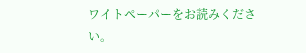ワイトペーパーをお読みください。